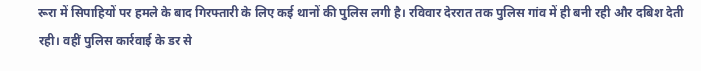रूरा में सिपाहियों पर हमले के बाद गिरफ्तारी के लिए कई थानों की पुलिस लगी है। रविवार देररात तक पुलिस गांव में ही बनी रही और दबिश देती रही। वहीं पुलिस कार्रवाई के डर से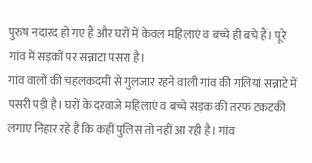पुरुष नदारद हो गए हैं और घरों में केवल महिलाएं व बच्चे ही बचे हैं। पूरे गांव में सड़कों पर सन्नाटा पसरा है।
गांव वालों की चहलकदमी से गुलजार रहने वाली गांव की गलियां सन्नाटे में पसरी पड़ी है। घरों के दरवाजे महिलाएं व बच्चे सड़क की तरफ टकटकी लगाए निहार रहे है कि कहीं पुलिस तो नहीं आ रही है। गांव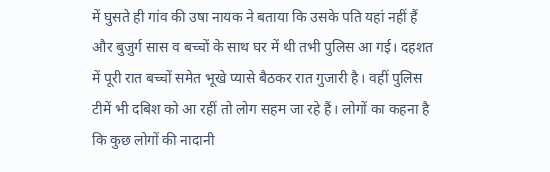में घुसते ही गांव की उषा नायक ने बताया कि उसके पति यहां नहीं हैं और बुजुर्ग सास व बच्चों के साथ घर में थी तभी पुलिस आ गई। दहशत में पूरी रात बच्चों समेत भूखे प्यासे बैठकर रात गुजारी है। वहीं पुलिस टीमें भी दबिश को आ रहीं तो लोग सहम जा रहे हैं। लोगों का कहना है कि कुछ लोगों की नादानी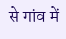से गांव में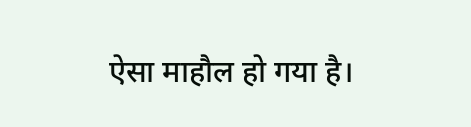ऐसा माहौल हो गया है।